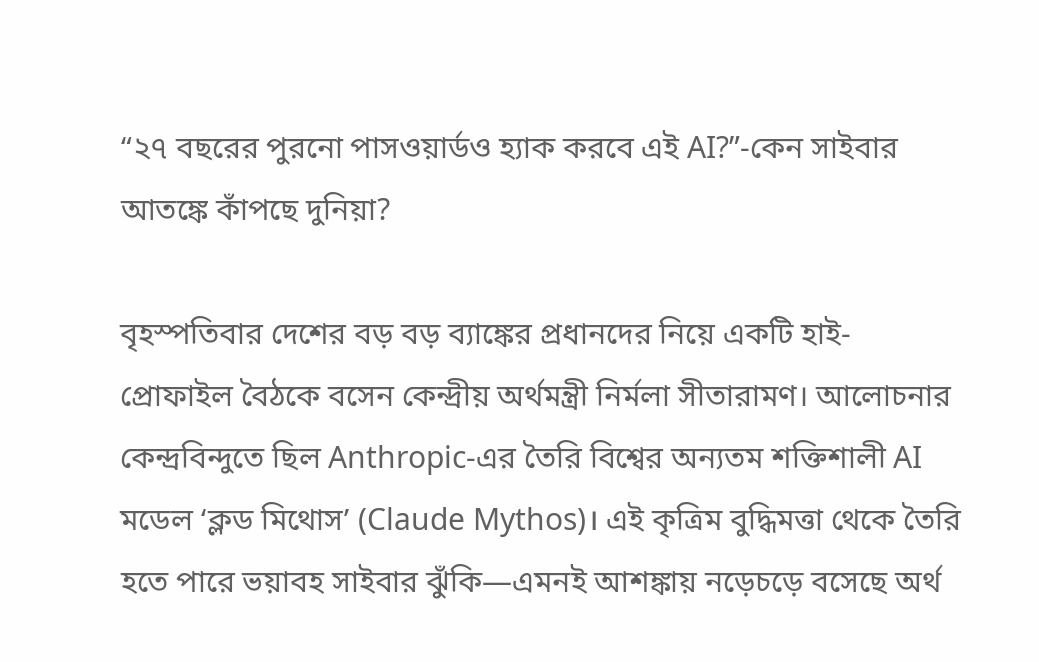“২৭ বছরের পুরনো পাসওয়ার্ডও হ্যাক করবে এই AI?”-কেন সাইবার আতঙ্কে কাঁপছে দুনিয়া?

বৃহস্পতিবার দেশের বড় বড় ব্যাঙ্কের প্রধানদের নিয়ে একটি হাই-প্রোফাইল বৈঠকে বসেন কেন্দ্রীয় অর্থমন্ত্রী নির্মলা সীতারামণ। আলোচনার কেন্দ্রবিন্দুতে ছিল Anthropic-এর তৈরি বিশ্বের অন্যতম শক্তিশালী AI মডেল ‘ক্লড মিথোস’ (Claude Mythos)। এই কৃত্রিম বুদ্ধিমত্তা থেকে তৈরি হতে পারে ভয়াবহ সাইবার ঝুঁকি—এমনই আশঙ্কায় নড়েচড়ে বসেছে অর্থ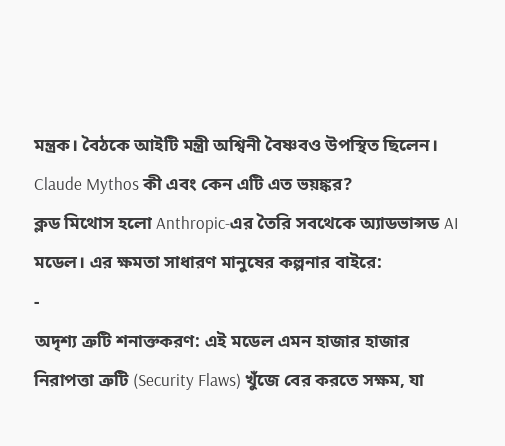মন্ত্রক। বৈঠকে আইটি মন্ত্রী অশ্বিনী বৈষ্ণবও উপস্থিত ছিলেন।
Claude Mythos কী এবং কেন এটি এত ভয়ঙ্কর?
ক্লড মিথোস হলো Anthropic-এর তৈরি সবথেকে অ্যাডভান্সড AI মডেল। এর ক্ষমতা সাধারণ মানুষের কল্পনার বাইরে:
-
অদৃশ্য ত্রুটি শনাক্তকরণ: এই মডেল এমন হাজার হাজার নিরাপত্তা ত্রুটি (Security Flaws) খুঁজে বের করতে সক্ষম, যা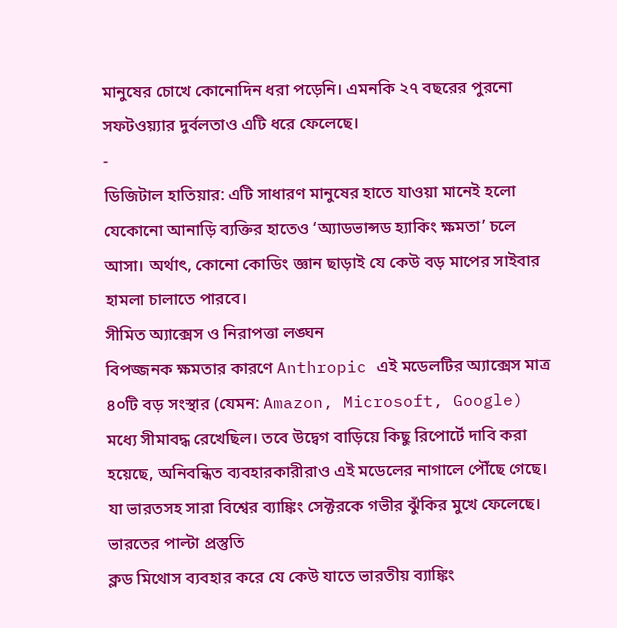মানুষের চোখে কোনোদিন ধরা পড়েনি। এমনকি ২৭ বছরের পুরনো সফটওয়্যার দুর্বলতাও এটি ধরে ফেলেছে।
-
ডিজিটাল হাতিয়ার: এটি সাধারণ মানুষের হাতে যাওয়া মানেই হলো যেকোনো আনাড়ি ব্যক্তির হাতেও ‘অ্যাডভান্সড হ্যাকিং ক্ষমতা’ চলে আসা। অর্থাৎ, কোনো কোডিং জ্ঞান ছাড়াই যে কেউ বড় মাপের সাইবার হামলা চালাতে পারবে।
সীমিত অ্যাক্সেস ও নিরাপত্তা লঙ্ঘন
বিপজ্জনক ক্ষমতার কারণে Anthropic এই মডেলটির অ্যাক্সেস মাত্র ৪০টি বড় সংস্থার (যেমন: Amazon, Microsoft, Google) মধ্যে সীমাবদ্ধ রেখেছিল। তবে উদ্বেগ বাড়িয়ে কিছু রিপোর্টে দাবি করা হয়েছে, অনিবন্ধিত ব্যবহারকারীরাও এই মডেলের নাগালে পৌঁছে গেছে। যা ভারতসহ সারা বিশ্বের ব্যাঙ্কিং সেক্টরকে গভীর ঝুঁকির মুখে ফেলেছে।
ভারতের পাল্টা প্রস্তুতি
ক্লড মিথোস ব্যবহার করে যে কেউ যাতে ভারতীয় ব্যাঙ্কিং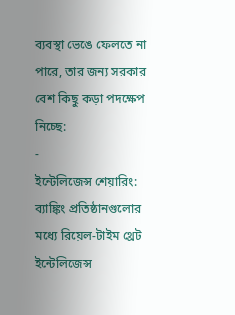ব্যবস্থা ভেঙে ফেলতে না পারে, তার জন্য সরকার বেশ কিছু কড়া পদক্ষেপ নিচ্ছে:
-
ইন্টেলিজেন্স শেয়ারিং: ব্যাঙ্কিং প্রতিষ্ঠানগুলোর মধ্যে রিয়েল-টাইম থ্রেট ইন্টেলিজেন্স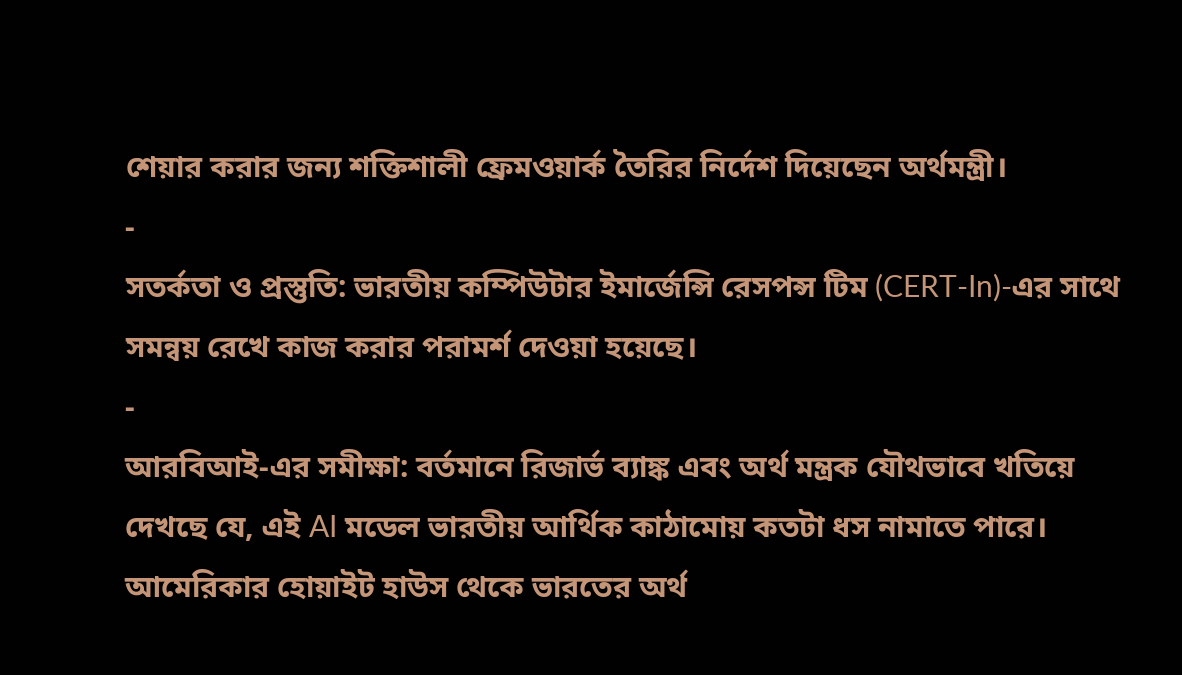শেয়ার করার জন্য শক্তিশালী ফ্রেমওয়ার্ক তৈরির নির্দেশ দিয়েছেন অর্থমন্ত্রী।
-
সতর্কতা ও প্রস্তুতি: ভারতীয় কম্পিউটার ইমার্জেন্সি রেসপন্স টিম (CERT-In)-এর সাথে সমন্বয় রেখে কাজ করার পরামর্শ দেওয়া হয়েছে।
-
আরবিআই-এর সমীক্ষা: বর্তমানে রিজার্ভ ব্যাঙ্ক এবং অর্থ মন্ত্রক যৌথভাবে খতিয়ে দেখছে যে, এই AI মডেল ভারতীয় আর্থিক কাঠামোয় কতটা ধস নামাতে পারে।
আমেরিকার হোয়াইট হাউস থেকে ভারতের অর্থ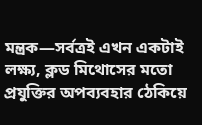মন্ত্রক—সর্বত্রই এখন একটাই লক্ষ্য, ক্লড মিথোসের মতো প্রযুক্তির অপব্যবহার ঠেকিয়ে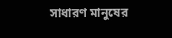সাধারণ মানুষের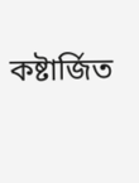কষ্টার্জিত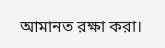আমানত রক্ষা করা।